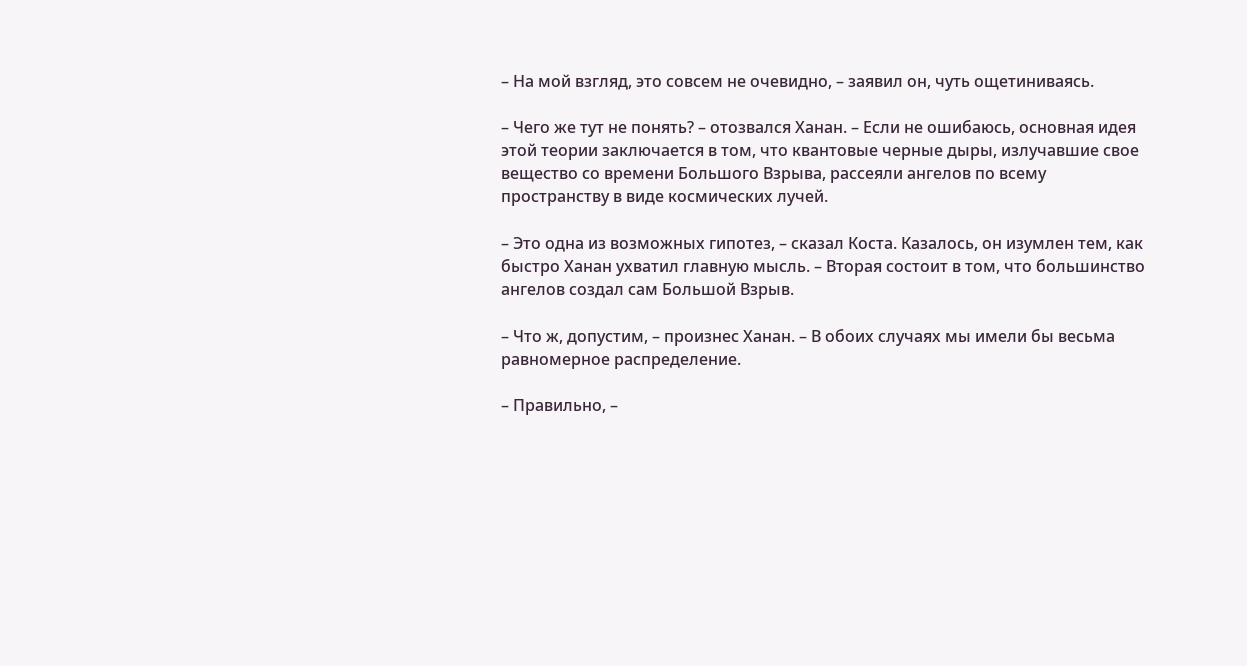– На мой взгляд, это совсем не очевидно, – заявил он, чуть ощетиниваясь.

– Чего же тут не понять? – отозвался Ханан. – Если не ошибаюсь, основная идея этой теории заключается в том, что квантовые черные дыры, излучавшие свое вещество со времени Большого Взрыва, рассеяли ангелов по всему пространству в виде космических лучей.

– Это одна из возможных гипотез, – сказал Коста. Казалось, он изумлен тем, как быстро Ханан ухватил главную мысль. – Вторая состоит в том, что большинство ангелов создал сам Большой Взрыв.

– Что ж, допустим, – произнес Ханан. – В обоих случаях мы имели бы весьма равномерное распределение.

– Правильно, –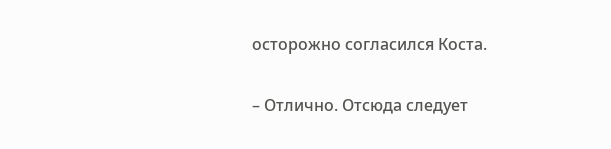осторожно согласился Коста.

– Отлично. Отсюда следует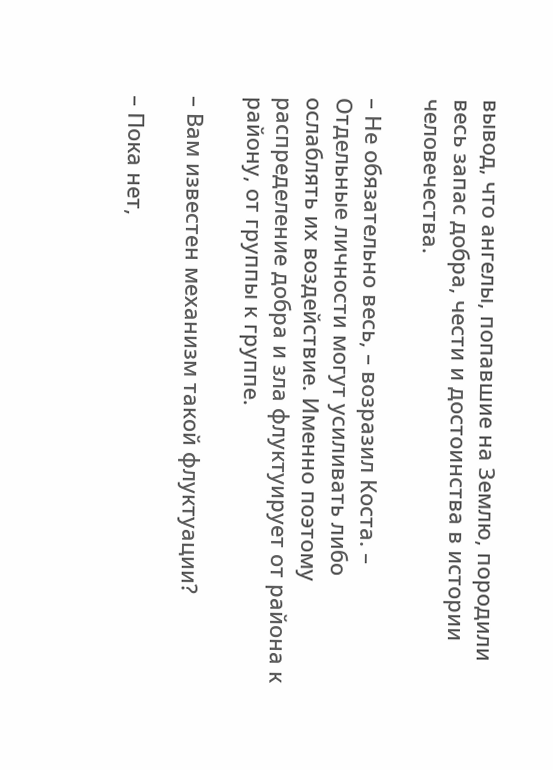вывод, что ангелы, попавшие на Землю, породили весь запас добра, чести и достоинства в истории человечества.

– Не обязательно весь, – возразил Коста. – Отдельные личности могут усиливать либо ослаблять их воздействие. Именно поэтому распределение добра и зла флуктуирует от района к району, от группы к группе.

– Вам известен механизм такой флуктуации?

– Пока нет,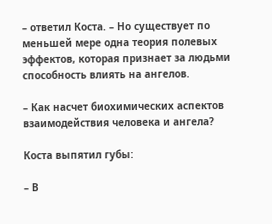– ответил Коста. – Но существует по меньшей мере одна теория полевых эффектов, которая признает за людьми способность влиять на ангелов.

– Как насчет биохимических аспектов взаимодействия человека и ангела?

Коста выпятил губы:

– В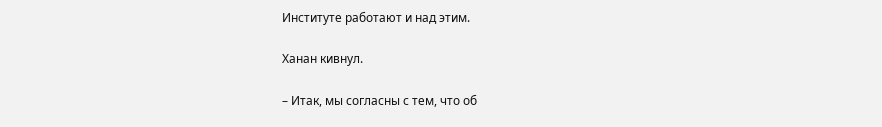Институте работают и над этим.

Ханан кивнул.

– Итак, мы согласны с тем, что об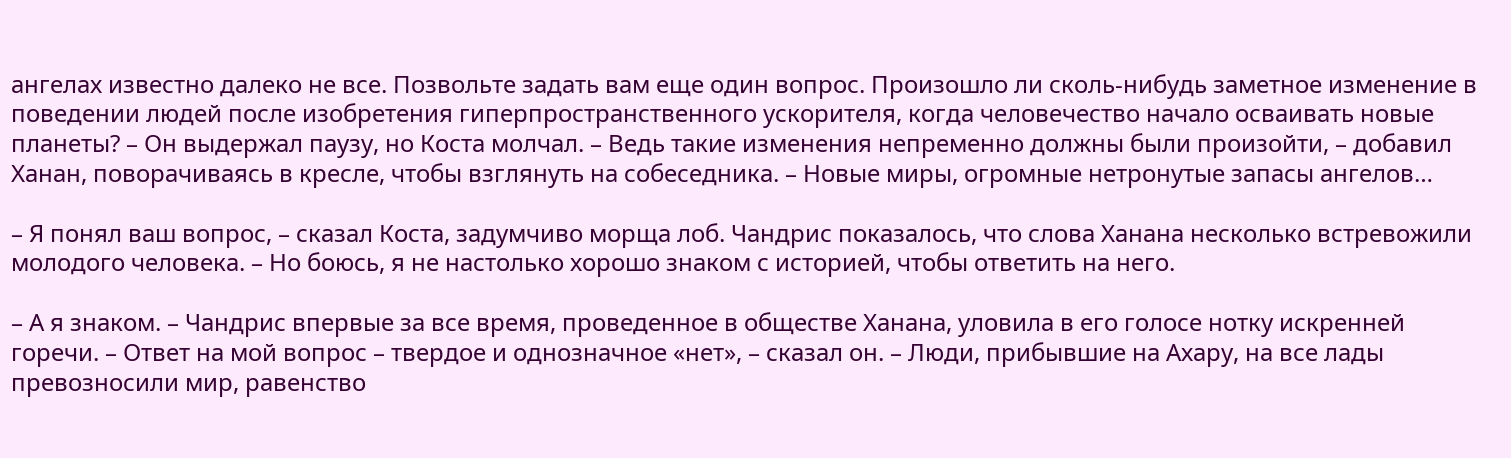ангелах известно далеко не все. Позвольте задать вам еще один вопрос. Произошло ли сколь-нибудь заметное изменение в поведении людей после изобретения гиперпространственного ускорителя, когда человечество начало осваивать новые планеты? – Он выдержал паузу, но Коста молчал. – Ведь такие изменения непременно должны были произойти, – добавил Ханан, поворачиваясь в кресле, чтобы взглянуть на собеседника. – Новые миры, огромные нетронутые запасы ангелов…

– Я понял ваш вопрос, – сказал Коста, задумчиво морща лоб. Чандрис показалось, что слова Ханана несколько встревожили молодого человека. – Но боюсь, я не настолько хорошо знаком с историей, чтобы ответить на него.

– А я знаком. – Чандрис впервые за все время, проведенное в обществе Ханана, уловила в его голосе нотку искренней горечи. – Ответ на мой вопрос – твердое и однозначное «нет», – сказал он. – Люди, прибывшие на Ахару, на все лады превозносили мир, равенство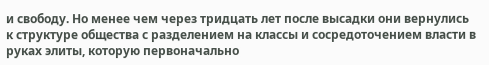и свободу. Но менее чем через тридцать лет после высадки они вернулись к структуре общества с разделением на классы и сосредоточением власти в руках элиты, которую первоначально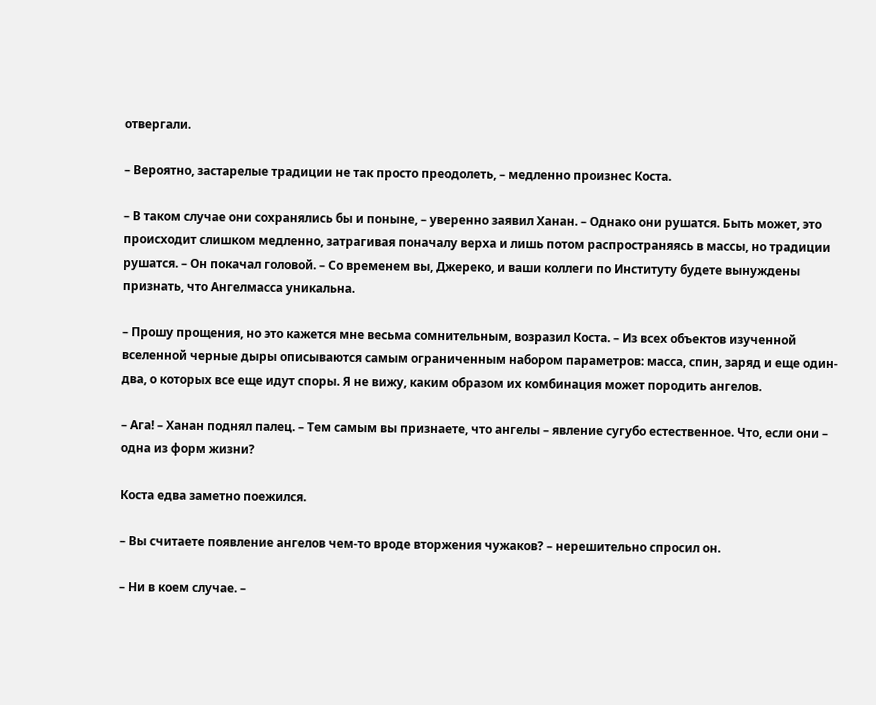отвергали.

– Вероятно, застарелые традиции не так просто преодолеть, – медленно произнес Коста.

– В таком случае они сохранялись бы и поныне, – уверенно заявил Ханан. – Однако они рушатся. Быть может, это происходит слишком медленно, затрагивая поначалу верха и лишь потом распространяясь в массы, но традиции рушатся. – Он покачал головой. – Со временем вы, Джереко, и ваши коллеги по Институту будете вынуждены признать, что Ангелмасса уникальна.

– Прошу прощения, но это кажется мне весьма сомнительным, возразил Коста. – Из всех объектов изученной вселенной черные дыры описываются самым ограниченным набором параметров: масса, спин, заряд и еще один-два, о которых все еще идут споры. Я не вижу, каким образом их комбинация может породить ангелов.

– Ага! – Ханан поднял палец. – Тем самым вы признаете, что ангелы – явление сугубо естественное. Что, если они – одна из форм жизни?

Коста едва заметно поежился.

– Вы считаете появление ангелов чем-то вроде вторжения чужаков? – нерешительно спросил он.

– Ни в коем случае. –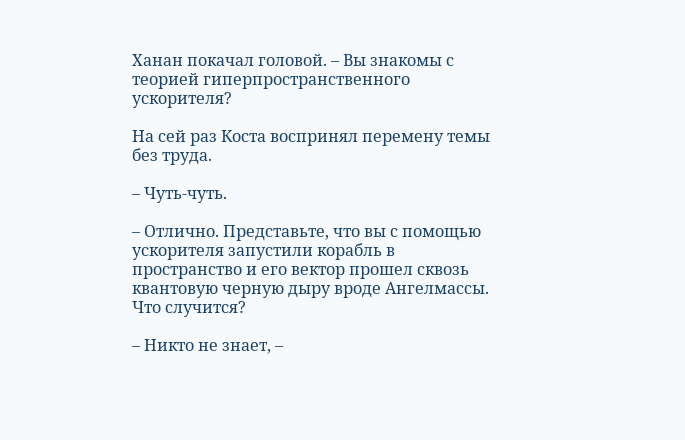Ханан покачал головой. – Вы знакомы с теорией гиперпространственного ускорителя?

На сей раз Коста воспринял перемену темы без труда.

– Чуть-чуть.

– Отлично. Представьте, что вы с помощью ускорителя запустили корабль в пространство и его вектор прошел сквозь квантовую черную дыру вроде Ангелмассы. Что случится?

– Никто не знает, –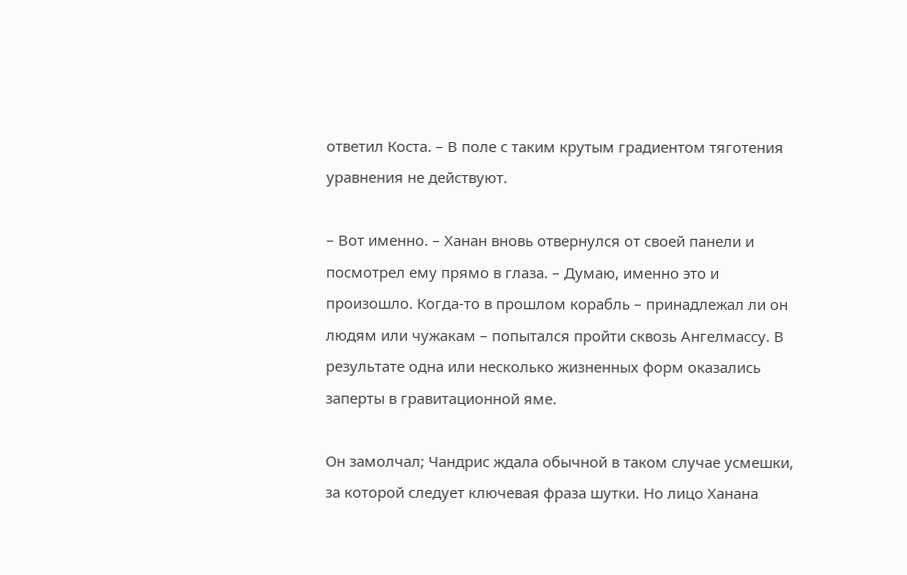ответил Коста. – В поле с таким крутым градиентом тяготения уравнения не действуют.

– Вот именно. – Ханан вновь отвернулся от своей панели и посмотрел ему прямо в глаза. – Думаю, именно это и произошло. Когда-то в прошлом корабль – принадлежал ли он людям или чужакам – попытался пройти сквозь Ангелмассу. В результате одна или несколько жизненных форм оказались заперты в гравитационной яме.

Он замолчал; Чандрис ждала обычной в таком случае усмешки, за которой следует ключевая фраза шутки. Но лицо Ханана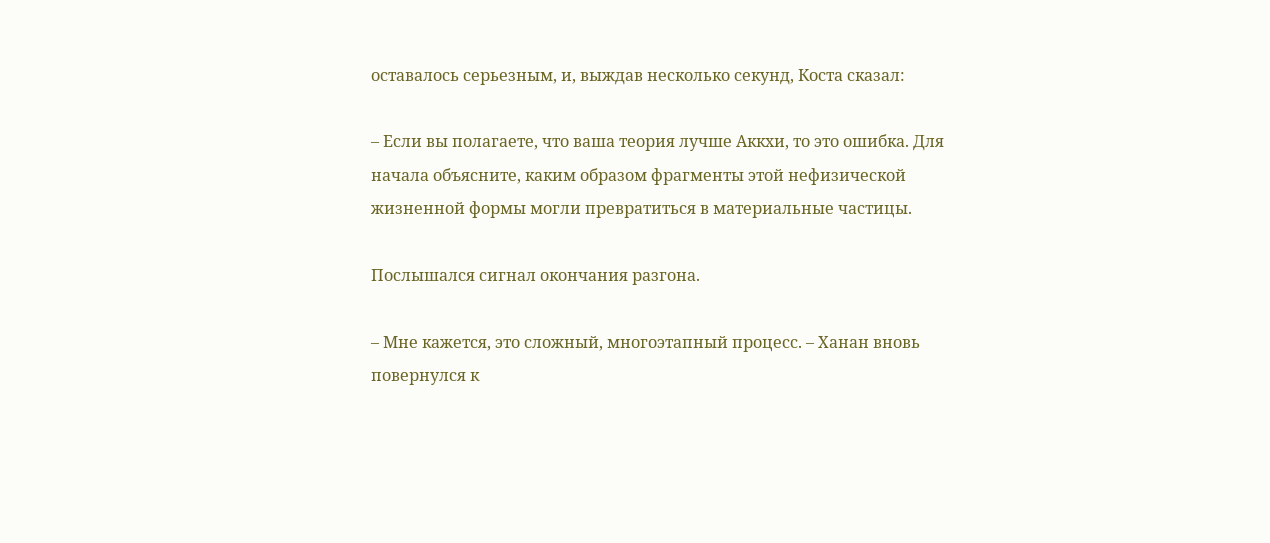оставалось серьезным, и, выждав несколько секунд, Коста сказал:

– Если вы полагаете, что ваша теория лучше Аккхи, то это ошибка. Для начала объясните, каким образом фрагменты этой нефизической жизненной формы могли превратиться в материальные частицы.

Послышался сигнал окончания разгона.

– Мне кажется, это сложный, многоэтапный процесс. – Ханан вновь повернулся к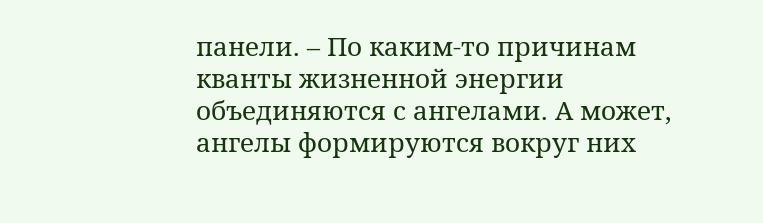панели. – По каким-то причинам кванты жизненной энергии объединяются с ангелами. А может, ангелы формируются вокруг них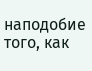наподобие того, как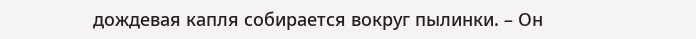дождевая капля собирается вокруг пылинки. – Он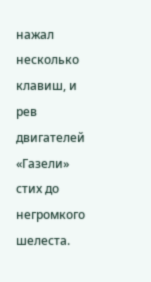нажал несколько клавиш, и рев двигателей «Газели» стих до негромкого шелеста.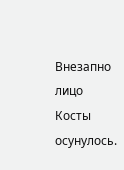Внезапно лицо Косты осунулось.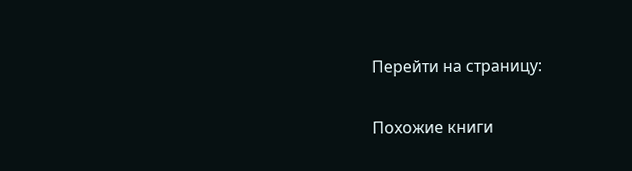Перейти на страницу:

Похожие книги